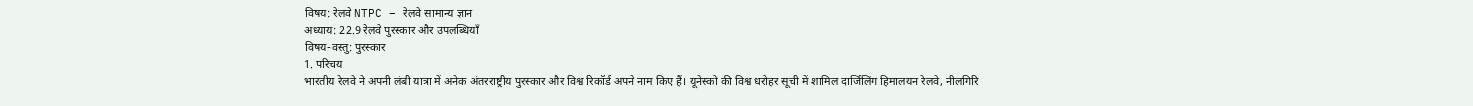विषय: रेलवे NTPC – रेलवे सामान्य ज्ञान
अध्याय: 22.9 रेलवे पुरस्कार और उपलब्धियाँ
विषय-वस्तु: पुरस्कार
1. परिचय
भारतीय रेलवे ने अपनी लंबी यात्रा में अनेक अंतरराष्ट्रीय पुरस्कार और विश्व रिकॉर्ड अपने नाम किए हैं। यूनेस्को की विश्व धरोहर सूची में शामिल दार्जिलिंग हिमालयन रेलवे, नीलगिरि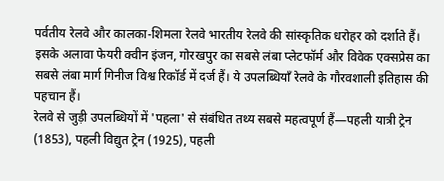पर्वतीय रेलवे और कालका-शिमला रेलवे भारतीय रेलवे की सांस्कृतिक धरोहर को दर्शाते हैं। इसके अलावा फेयरी क्वीन इंजन, गोरखपुर का सबसे लंबा प्लेटफॉर्म और विवेक एक्सप्रेस का सबसे लंबा मार्ग गिनीज विश्व रिकॉर्ड में दर्ज हैं। ये उपलब्धियाँ रेलवे के गौरवशाली इतिहास की पहचान हैं।
रेलवे से जुड़ी उपलब्धियों में 'पहला' से संबंधित तथ्य सबसे महत्वपूर्ण हैं—पहली यात्री ट्रेन (1853), पहली विद्युत ट्रेन (1925), पहली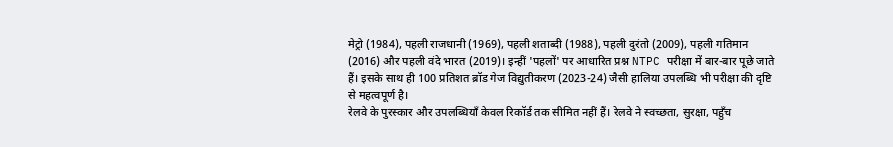मेट्रो (1984), पहली राजधानी (1969), पहली शताब्दी (1988), पहली दुरंतो (2009), पहली गतिमान (2016) और पहली वंदे भारत (2019)। इन्हीं 'पहलों' पर आधारित प्रश्न NTPC परीक्षा में बार-बार पूछे जाते हैं। इसके साथ ही 100 प्रतिशत ब्रॉड गेज विद्युतीकरण (2023-24) जैसी हालिया उपलब्धि भी परीक्षा की दृष्टि से महत्वपूर्ण है।
रेलवे के पुरस्कार और उपलब्धियाँ केवल रिकॉर्ड तक सीमित नहीं हैं। रेलवे ने स्वच्छता, सुरक्षा, पहुँच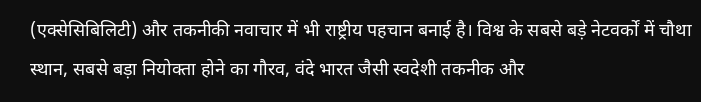(एक्सेसिबिलिटी) और तकनीकी नवाचार में भी राष्ट्रीय पहचान बनाई है। विश्व के सबसे बड़े नेटवर्कों में चौथा स्थान, सबसे बड़ा नियोक्ता होने का गौरव, वंदे भारत जैसी स्वदेशी तकनीक और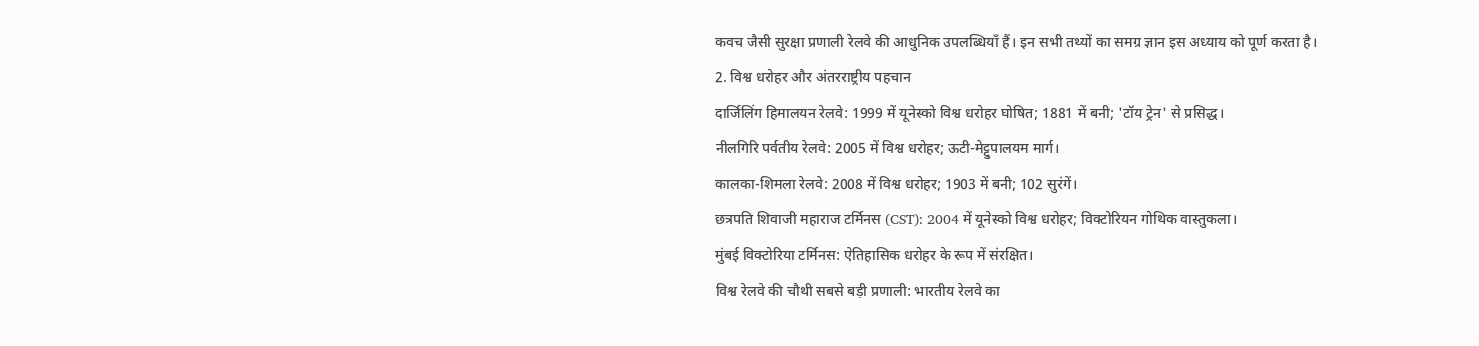कवच जैसी सुरक्षा प्रणाली रेलवे की आधुनिक उपलब्धियाँ हैं। इन सभी तथ्यों का समग्र ज्ञान इस अध्याय को पूर्ण करता है।
2. विश्व धरोहर और अंतरराष्ट्रीय पहचान
दार्जिलिंग हिमालयन रेलवे: 1999 में यूनेस्को विश्व धरोहर घोषित; 1881 में बनी; 'टॉय ट्रेन' से प्रसिद्ध।
नीलगिरि पर्वतीय रेलवे: 2005 में विश्व धरोहर; ऊटी-मेट्टुपालयम मार्ग।
कालका-शिमला रेलवे: 2008 में विश्व धरोहर; 1903 में बनी; 102 सुरंगें।
छत्रपति शिवाजी महाराज टर्मिनस (CST): 2004 में यूनेस्को विश्व धरोहर; विक्टोरियन गोथिक वास्तुकला।
मुंबई विक्टोरिया टर्मिनस: ऐतिहासिक धरोहर के रूप में संरक्षित।
विश्व रेलवे की चौथी सबसे बड़ी प्रणाली: भारतीय रेलवे का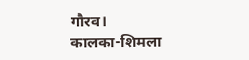गौरव।
कालका-शिमला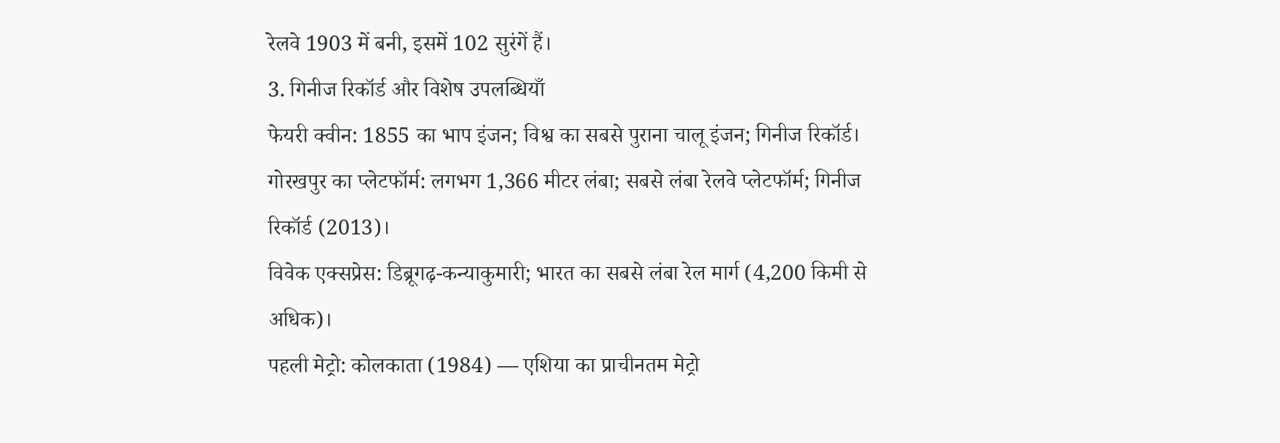रेलवे 1903 में बनी, इसमें 102 सुरंगें हैं।
3. गिनीज रिकॉर्ड और विशेष उपलब्धियाँ
फेयरी क्वीन: 1855 का भाप इंजन; विश्व का सबसे पुराना चालू इंजन; गिनीज रिकॉर्ड।
गोरखपुर का प्लेटफॉर्म: लगभग 1,366 मीटर लंबा; सबसे लंबा रेलवे प्लेटफॉर्म; गिनीज रिकॉर्ड (2013)।
विवेक एक्सप्रेस: डिब्रूगढ़-कन्याकुमारी; भारत का सबसे लंबा रेल मार्ग (4,200 किमी से अधिक)।
पहली मेट्रो: कोलकाता (1984) — एशिया का प्राचीनतम मेट्रो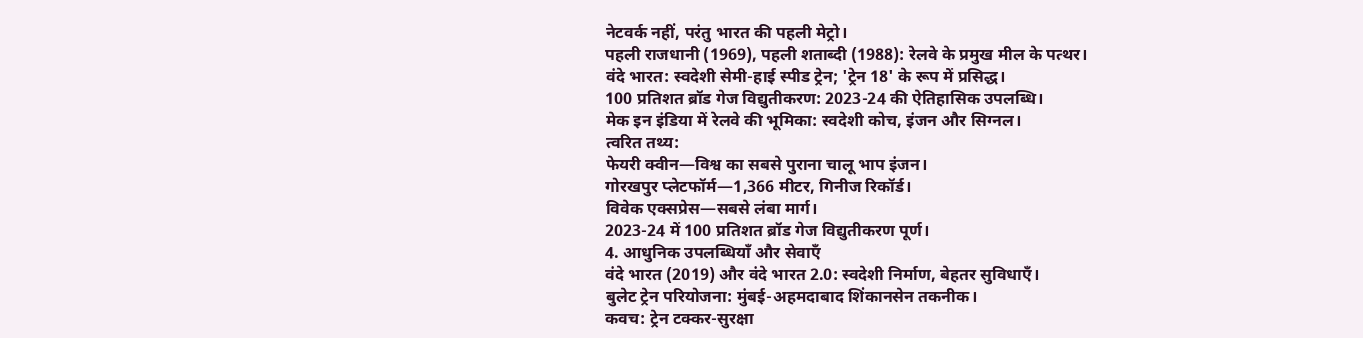नेटवर्क नहीं, परंतु भारत की पहली मेट्रो।
पहली राजधानी (1969), पहली शताब्दी (1988): रेलवे के प्रमुख मील के पत्थर।
वंदे भारत: स्वदेशी सेमी-हाई स्पीड ट्रेन; 'ट्रेन 18' के रूप में प्रसिद्ध।
100 प्रतिशत ब्रॉड गेज विद्युतीकरण: 2023-24 की ऐतिहासिक उपलब्धि।
मेक इन इंडिया में रेलवे की भूमिका: स्वदेशी कोच, इंजन और सिग्नल।
त्वरित तथ्य:
फेयरी क्वीन—विश्व का सबसे पुराना चालू भाप इंजन।
गोरखपुर प्लेटफॉर्म—1,366 मीटर, गिनीज रिकॉर्ड।
विवेक एक्सप्रेस—सबसे लंबा मार्ग।
2023-24 में 100 प्रतिशत ब्रॉड गेज विद्युतीकरण पूर्ण।
4. आधुनिक उपलब्धियाँ और सेवाएँ
वंदे भारत (2019) और वंदे भारत 2.0: स्वदेशी निर्माण, बेहतर सुविधाएँ।
बुलेट ट्रेन परियोजना: मुंबई-अहमदाबाद शिंकानसेन तकनीक।
कवच: ट्रेन टक्कर-सुरक्षा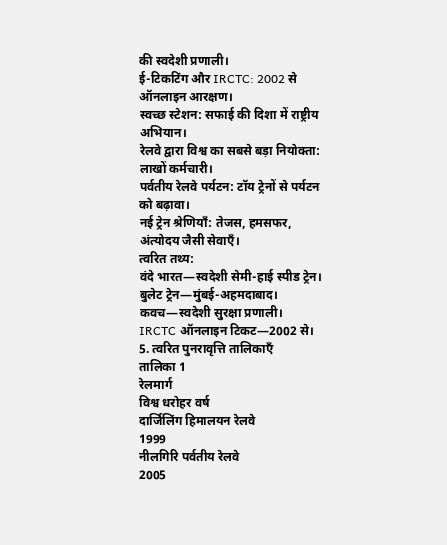की स्वदेशी प्रणाली।
ई-टिकटिंग और IRCTC: 2002 से ऑनलाइन आरक्षण।
स्वच्छ स्टेशन: सफाई की दिशा में राष्ट्रीय अभियान।
रेलवे द्वारा विश्व का सबसे बड़ा नियोक्ता: लाखों कर्मचारी।
पर्वतीय रेलवे पर्यटन: टॉय ट्रेनों से पर्यटन को बढ़ावा।
नई ट्रेन श्रेणियाँ: तेजस, हमसफर, अंत्योदय जैसी सेवाएँ।
त्वरित तथ्य:
वंदे भारत—स्वदेशी सेमी-हाई स्पीड ट्रेन।
बुलेट ट्रेन—मुंबई-अहमदाबाद।
कवच—स्वदेशी सुरक्षा प्रणाली।
IRCTC ऑनलाइन टिकट—2002 से।
5. त्वरित पुनरावृत्ति तालिकाएँ
तालिका 1
रेलमार्ग
विश्व धरोहर वर्ष
दार्जिलिंग हिमालयन रेलवे
1999
नीलगिरि पर्वतीय रेलवे
2005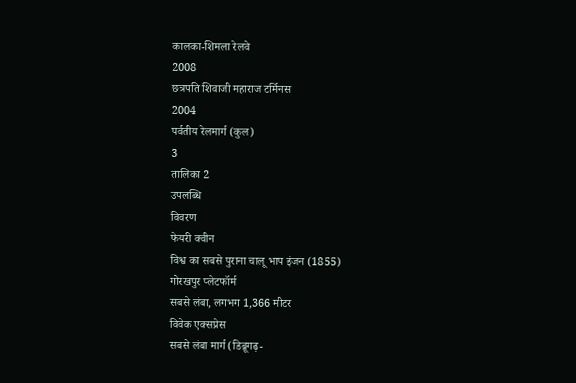कालका-शिमला रेलवे
2008
छत्रपति शिवाजी महाराज टर्मिनस
2004
पर्वतीय रेलमार्ग (कुल)
3
तालिका 2
उपलब्धि
विवरण
फेयरी क्वीन
विश्व का सबसे पुराना चालू भाप इंजन (1855)
गोरखपुर प्लेटफॉर्म
सबसे लंबा, लगभग 1,366 मीटर
विवेक एक्सप्रेस
सबसे लंबा मार्ग (डिब्रूगढ़-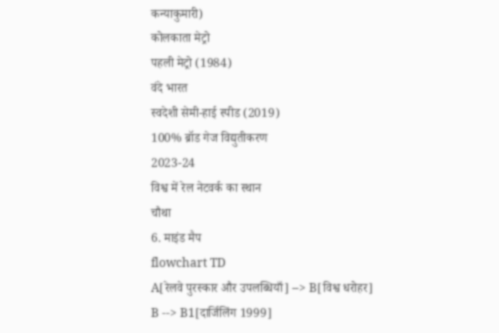कन्याकुमारी)
कोलकाता मेट्रो
पहली मेट्रो (1984)
वंदे भारत
स्वदेशी सेमी-हाई स्पीड (2019)
100% ब्रॉड गेज विद्युतीकरण
2023-24
विश्व में रेल नेटवर्क का स्थान
चौथा
6. माइंड मैप
flowchart TD
A[रेलवे पुरस्कार और उपलब्धियाँ] --> B[विश्व धरोहर]
B --> B1[दार्जिलिंग 1999]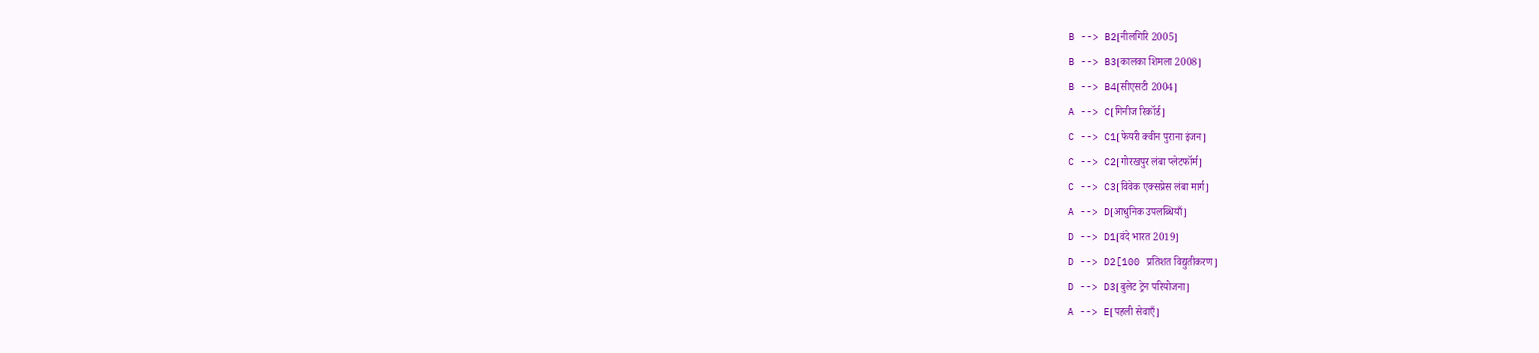B --> B2[नीलगिरि 2005]
B --> B3[कालका शिमला 2008]
B --> B4[सीएसटी 2004]
A --> C[गिनीज रिकॉर्ड]
C --> C1[फेयरी क्वीन पुराना इंजन]
C --> C2[गोरखपुर लंबा प्लेटफॉर्म]
C --> C3[विवेक एक्सप्रेस लंबा मार्ग]
A --> D[आधुनिक उपलब्धियाँ]
D --> D1[वंदे भारत 2019]
D --> D2[100 प्रतिशत विद्युतीकरण]
D --> D3[बुलेट ट्रेन परियोजना]
A --> E[पहली सेवाएँ]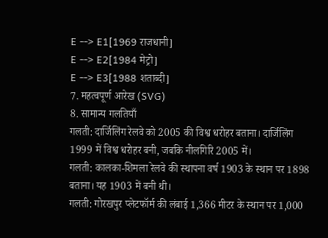E --> E1[1969 राजधानी]
E --> E2[1984 मेट्रो]
E --> E3[1988 शताब्दी]
7. महत्वपूर्ण आरेख (SVG)
8. सामान्य गलतियाँ
गलती: दार्जिलिंग रेलवे को 2005 की विश्व धरोहर बताना। दार्जिलिंग 1999 में विश्व धरोहर बनी, जबकि नीलगिरि 2005 में।
गलती: कालका-शिमला रेलवे की स्थापना वर्ष 1903 के स्थान पर 1898 बताना। यह 1903 में बनी थी।
गलती: गोरखपुर प्लेटफॉर्म की लंबाई 1,366 मीटर के स्थान पर 1,000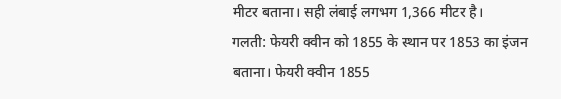मीटर बताना। सही लंबाई लगभग 1,366 मीटर है।
गलती: फेयरी क्वीन को 1855 के स्थान पर 1853 का इंजन बताना। फेयरी क्वीन 1855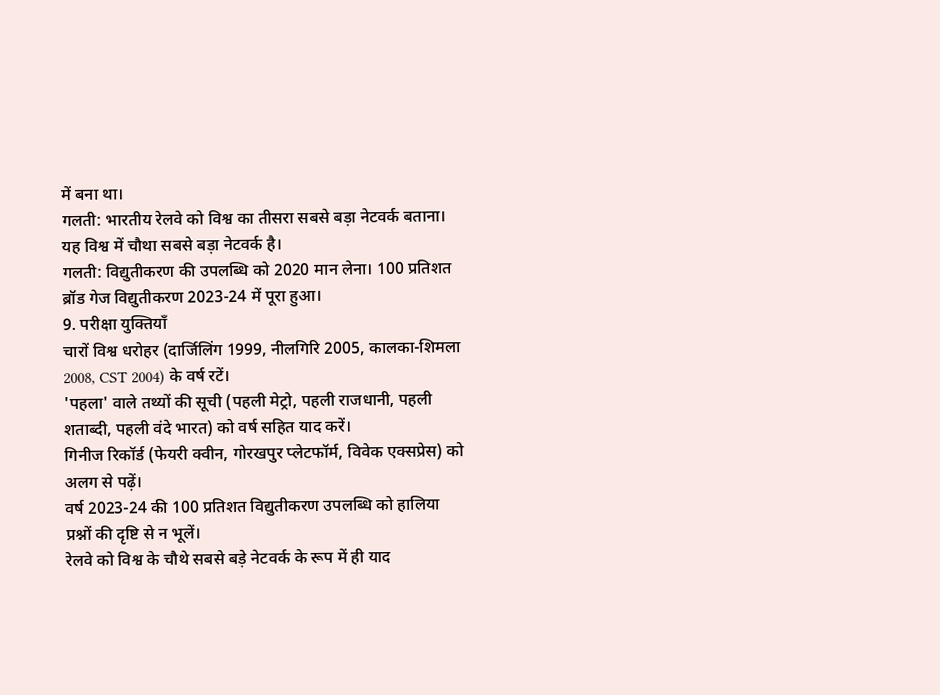में बना था।
गलती: भारतीय रेलवे को विश्व का तीसरा सबसे बड़ा नेटवर्क बताना। यह विश्व में चौथा सबसे बड़ा नेटवर्क है।
गलती: विद्युतीकरण की उपलब्धि को 2020 मान लेना। 100 प्रतिशत ब्रॉड गेज विद्युतीकरण 2023-24 में पूरा हुआ।
9. परीक्षा युक्तियाँ
चारों विश्व धरोहर (दार्जिलिंग 1999, नीलगिरि 2005, कालका-शिमला 2008, CST 2004) के वर्ष रटें।
'पहला' वाले तथ्यों की सूची (पहली मेट्रो, पहली राजधानी, पहली शताब्दी, पहली वंदे भारत) को वर्ष सहित याद करें।
गिनीज रिकॉर्ड (फेयरी क्वीन, गोरखपुर प्लेटफॉर्म, विवेक एक्सप्रेस) को अलग से पढ़ें।
वर्ष 2023-24 की 100 प्रतिशत विद्युतीकरण उपलब्धि को हालिया प्रश्नों की दृष्टि से न भूलें।
रेलवे को विश्व के चौथे सबसे बड़े नेटवर्क के रूप में ही याद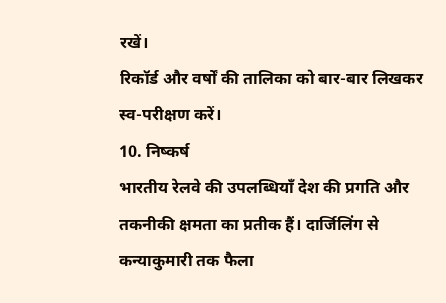रखें।
रिकॉर्ड और वर्षों की तालिका को बार-बार लिखकर स्व-परीक्षण करें।
10. निष्कर्ष
भारतीय रेलवे की उपलब्धियाँ देश की प्रगति और तकनीकी क्षमता का प्रतीक हैं। दार्जिलिंग से कन्याकुमारी तक फैला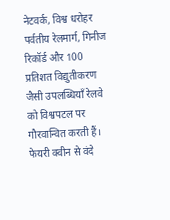नेटवर्क, विश्व धरोहर पर्वतीय रेलमार्ग, गिनीज रिकॉर्ड और 100 प्रतिशत विद्युतीकरण जैसी उपलब्धियाँ रेलवे को विश्वपटल पर गौरवान्वित करती हैं। फेयरी क्वीन से वंदे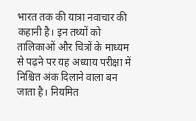भारत तक की यात्रा नवाचार की कहानी है। इन तथ्यों को तालिकाओं और चित्रों के माध्यम से पढ़ने पर यह अध्याय परीक्षा में निश्चित अंक दिलाने वाला बन जाता है। नियमित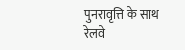पुनरावृत्ति के साथ रेलवे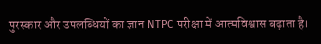पुरस्कार और उपलब्धियों का ज्ञान NTPC परीक्षा में आत्मविश्वास बढ़ाता है।